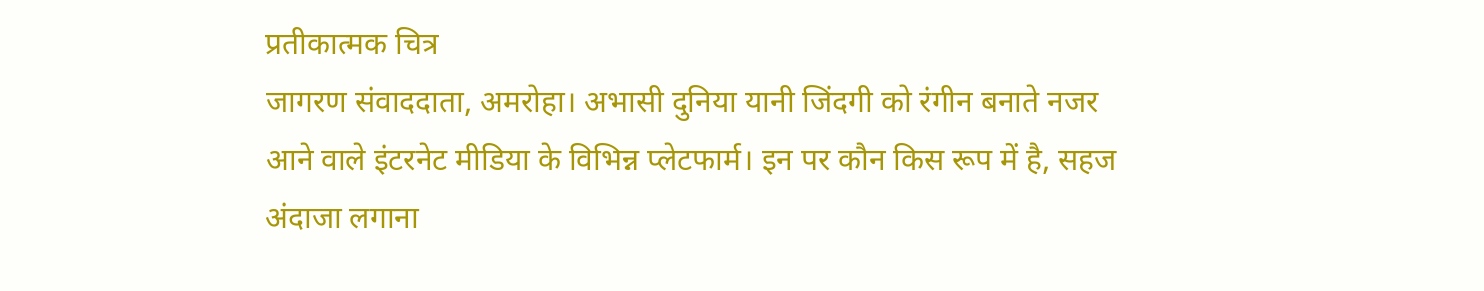प्रतीकात्मक चित्र
जागरण संवाददाता, अमरोहा। अभासी दुनिया यानी जिंदगी को रंगीन बनाते नजर आने वाले इंटरनेट मीडिया के विभिन्न प्लेटफार्म। इन पर कौन किस रूप में है, सहज अंदाजा लगाना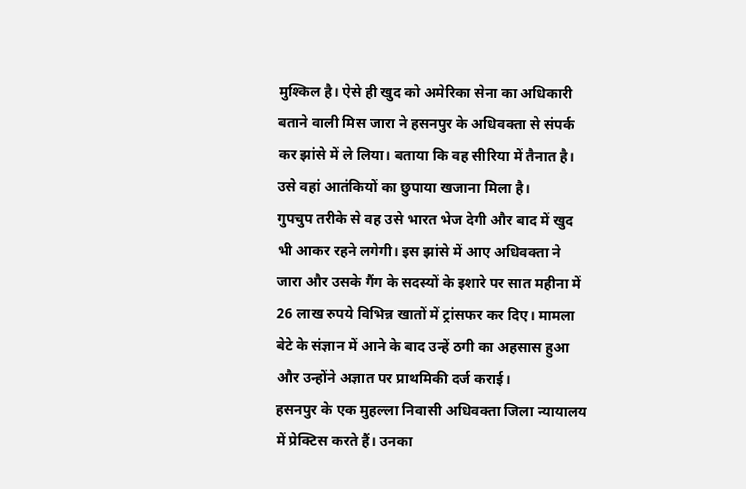मुश्किल है। ऐसे ही खुद को अमेरिका सेना का अधिकारी बताने वाली मिस जारा ने हसनपुर के अधिवक्ता से संपर्क कर झांसे में ले लिया। बताया कि वह सीरिया में तैनात है। उसे वहां आतंकियों का छुपाया खजाना मिला है।
गुपचुप तरीके से वह उसे भारत भेज देगी और बाद में खुद भी आकर रहने लगेगी। इस झांसे में आए अधिवक्ता ने जारा और उसके गैंग के सदस्यों के इशारे पर सात महीना में 26 लाख रुपये विभिन्न खातों में ट्रांसफर कर दिए। मामला बेटे के संज्ञान में आने के बाद उन्हें ठगी का अहसास हुआ और उन्होंने अज्ञात पर प्राथमिकी दर्ज कराई।
हसनपुर के एक मुहल्ला निवासी अधिवक्ता जिला न्यायालय में प्रेक्टिस करते हैं। उनका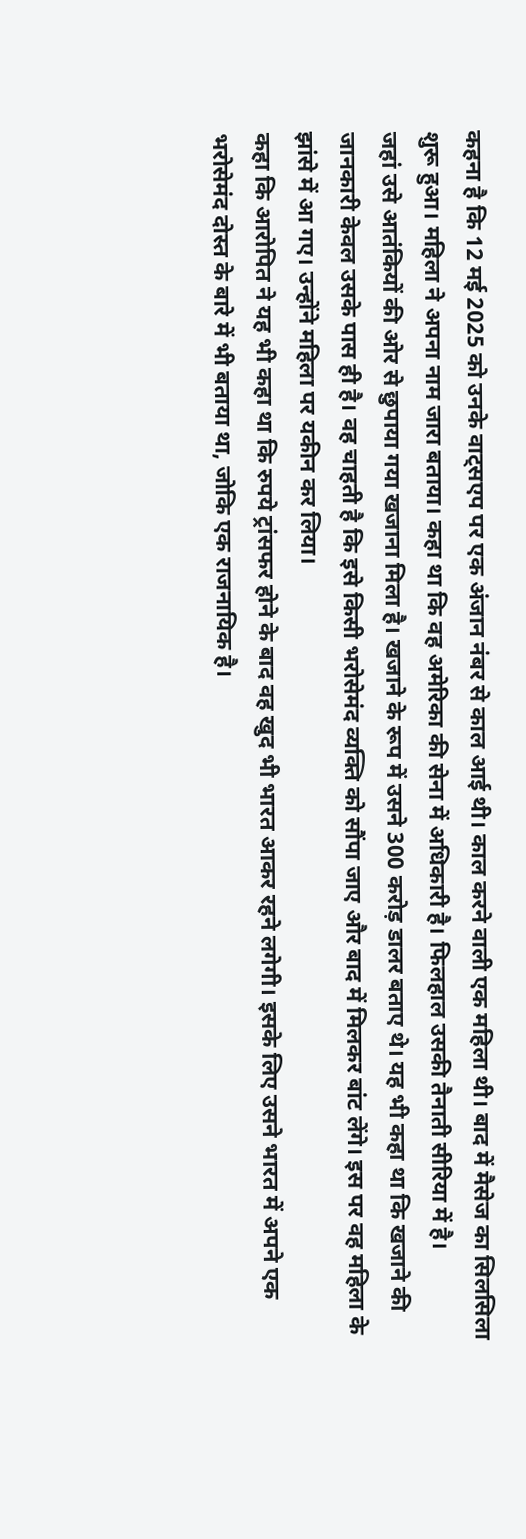कहना है कि 12 मई 2025 को उनके वाट्सएप पर एक अंजान नंबर से काल आई थी। काल करने वाली एक महिला थी। बाद में मैसेज का सिलसिला शुरू हुआ। महिला ने अपना नाम जारा बताया। कहा था कि वह अमेरिका की सेना में अधिकारी है। फिलहाल उसकी तैनाती सीरिया में है।
जहां उसे आतंकियों की ओर से छुपाया गया खजाना मिला है। खजाने के रूप में उसने 300 करोड़ डालर बताए थे। यह भी कहा था कि खजाने की जानकारी केवल उसके पास ही है। वह चाहती है कि इसे किसी भरोसेमंद व्यक्ति को सौंपा जाए और बाद में मिलकर बांट लेंगे। इस पर वह महिला के झांसे में आ गए। उन्होंने महिला पर यकीन कर लिया।
कहा कि आरोपित ने यह भी कहा था कि रुपये ट्रांसफर होने के बाद वह खुद भी भारत आकर रहने लगेगी। इसके लिए उसने भारत में अपने एक भरोसेमंद दोस्त के बारे में भी बताया था, जोकि एक राजनायिक है।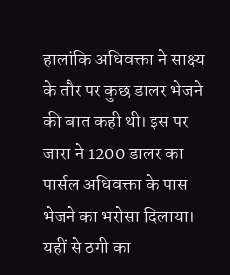हालांकि अधिवक्ता ने साक्ष्य के तौर पर कुछ डालर भेजने की बात कही थी। इस पर जारा ने 1200 डालर का पार्सल अधिवक्ता के पास भेजने का भरोसा दिलाया। यहीं से ठगी का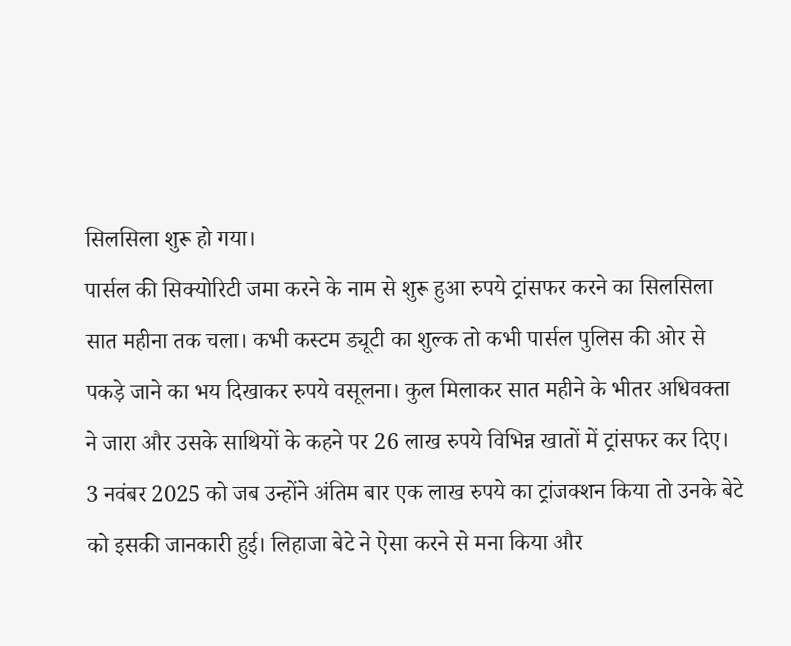सिलसिला शुरू हो गया।
पार्सल की सिक्योरिटी जमा करने के नाम से शुरू हुआ रुपये ट्रांसफर करने का सिलसिला सात महीना तक चला। कभी कस्टम ड्यूटी का शुल्क तो कभी पार्सल पुलिस की ओर से पकड़े जाने का भय दिखाकर रुपये वसूलना। कुल मिलाकर सात महीने के भीतर अधिवक्ता ने जारा और उसके साथियों के कहने पर 26 लाख रुपये विभिन्न खातों में ट्रांसफर कर दिए।
3 नवंबर 2025 को जब उन्होंने अंतिम बार एक लाख रुपये का ट्रांजक्शन किया तो उनके बेटे को इसकी जानकारी हुई। लिहाजा बेटे ने ऐसा करने से मना किया और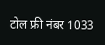टोल फ्री नंबर 1033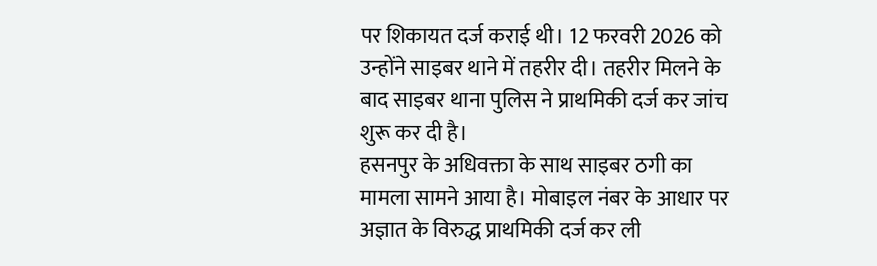पर शिकायत दर्ज कराई थी। 12 फरवरी 2026 को उन्होंने साइबर थाने में तहरीर दी। तहरीर मिलने के बाद साइबर थाना पुलिस ने प्राथमिकी दर्ज कर जांच शुरू कर दी है।
हसनपुर के अधिवक्ता के साथ साइबर ठगी का मामला सामने आया है। मोबाइल नंबर के आधार पर अज्ञात के विरुद्ध प्राथमिकी दर्ज कर ली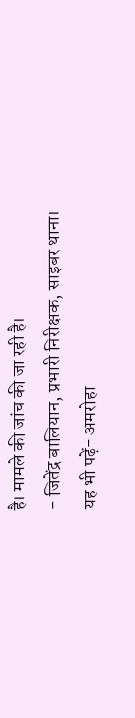है। मामले की जांच की जा रही है।
- जितेंद्र बालियान, प्रभारी निरीक्षक, साइबर थाना।
यह भी पढ़ें- अमरोहा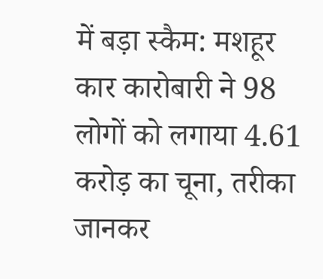में बड़ा स्कैम: मशहूर कार कारोबारी ने 98 लोगों को लगाया 4.61 करोड़ का चूना, तरीका जानकर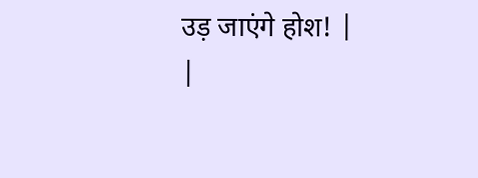उड़ जाएंगे होश! |
|